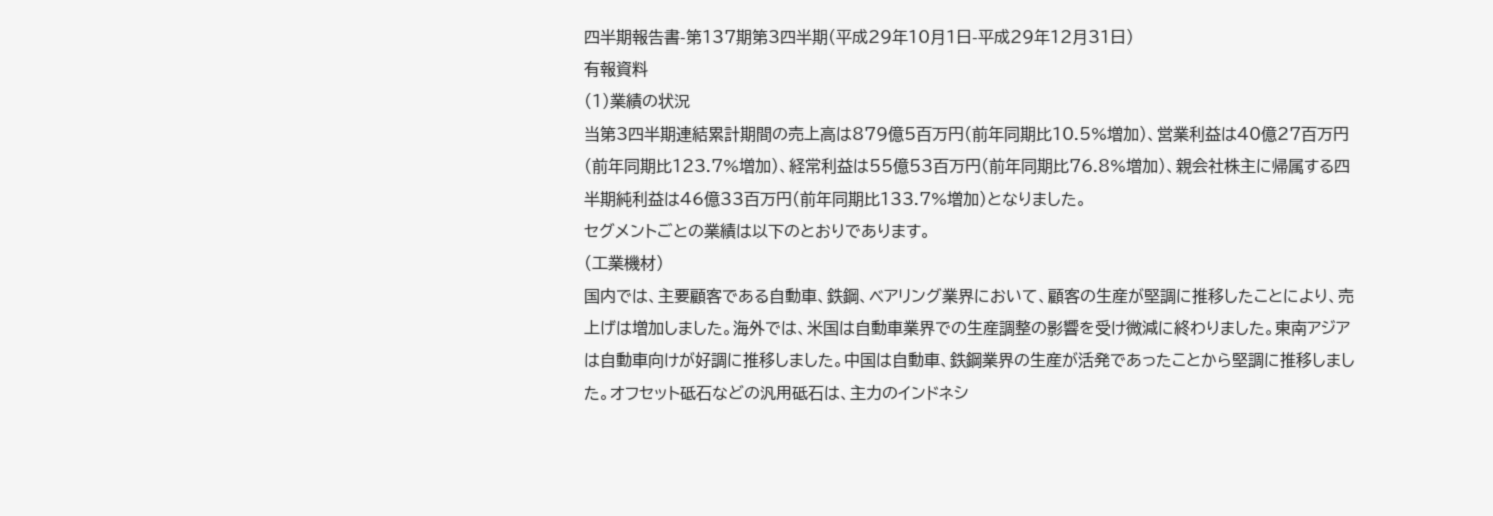四半期報告書-第137期第3四半期(平成29年10月1日-平成29年12月31日)
有報資料
(1)業績の状況
当第3四半期連結累計期間の売上高は879億5百万円(前年同期比10.5%増加)、営業利益は40億27百万円(前年同期比123.7%増加)、経常利益は55億53百万円(前年同期比76.8%増加)、親会社株主に帰属する四半期純利益は46億33百万円(前年同期比133.7%増加)となりました。
セグメントごとの業績は以下のとおりであります。
(工業機材)
国内では、主要顧客である自動車、鉄鋼、ベアリング業界において、顧客の生産が堅調に推移したことにより、売上げは増加しました。海外では、米国は自動車業界での生産調整の影響を受け微減に終わりました。東南アジアは自動車向けが好調に推移しました。中国は自動車、鉄鋼業界の生産が活発であったことから堅調に推移しました。オフセット砥石などの汎用砥石は、主力のインドネシ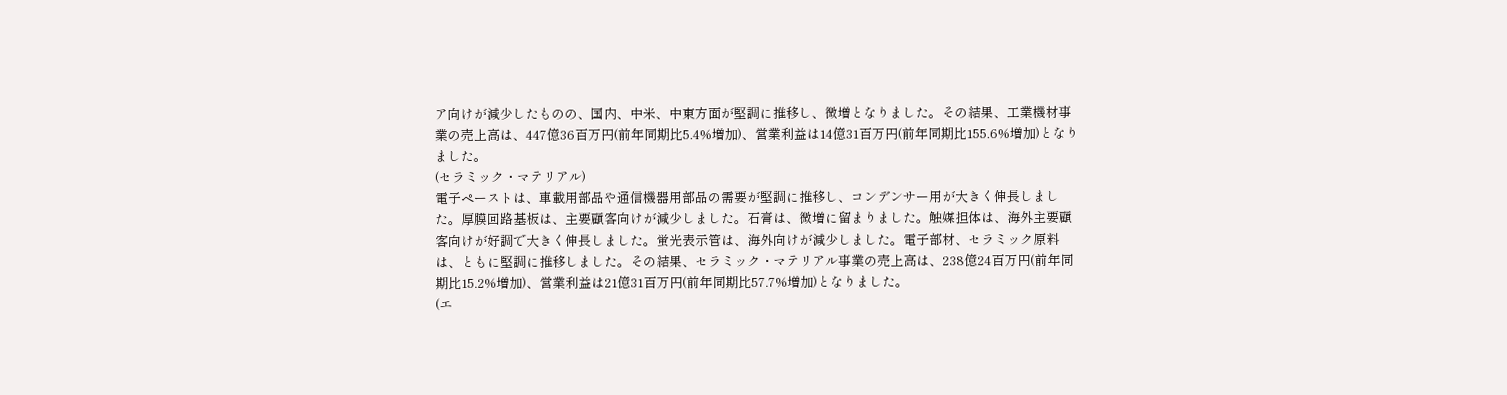ア向けが減少したものの、国内、中米、中東方面が堅調に推移し、微増となりました。その結果、工業機材事業の売上高は、447億36百万円(前年同期比5.4%増加)、営業利益は14億31百万円(前年同期比155.6%増加)となりました。
(セラミック・マテリアル)
電子ペーストは、車載用部品や通信機器用部品の需要が堅調に推移し、コンデンサー用が大きく伸長しました。厚膜回路基板は、主要顧客向けが減少しました。石膏は、微増に留まりました。触媒担体は、海外主要顧客向けが好調で大きく伸長しました。蛍光表示管は、海外向けが減少しました。電子部材、セラミック原料は、ともに堅調に推移しました。その結果、セラミック・マテリアル事業の売上高は、238億24百万円(前年同期比15.2%増加)、営業利益は21億31百万円(前年同期比57.7%増加)となりました。
(エ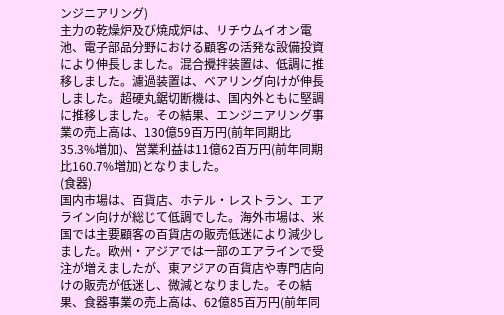ンジニアリング)
主力の乾燥炉及び焼成炉は、リチウムイオン電池、電子部品分野における顧客の活発な設備投資により伸長しました。混合攪拌装置は、低調に推移しました。濾過装置は、ベアリング向けが伸長しました。超硬丸鋸切断機は、国内外ともに堅調に推移しました。その結果、エンジニアリング事業の売上高は、130億59百万円(前年同期比35.3%増加)、営業利益は11億62百万円(前年同期比160.7%増加)となりました。
(食器)
国内市場は、百貨店、ホテル・レストラン、エアライン向けが総じて低調でした。海外市場は、米国では主要顧客の百貨店の販売低迷により減少しました。欧州・アジアでは一部のエアラインで受注が増えましたが、東アジアの百貨店や専門店向けの販売が低迷し、微減となりました。その結果、食器事業の売上高は、62億85百万円(前年同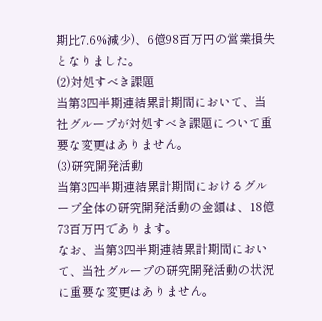期比7.6%減少)、6億98百万円の営業損失となりました。
(2)対処すべき課題
当第3四半期連結累計期間において、当社グループが対処すべき課題について重要な変更はありません。
(3)研究開発活動
当第3四半期連結累計期間におけるグループ全体の研究開発活動の金額は、18億73百万円であります。
なお、当第3四半期連結累計期間において、当社グループの研究開発活動の状況に重要な変更はありません。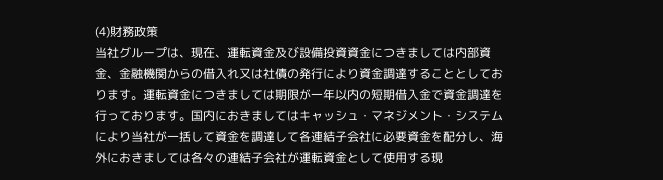(4)財務政策
当社グループは、現在、運転資金及び設備投資資金につきましては内部資金、金融機関からの借入れ又は社債の発行により資金調達することとしております。運転資金につきましては期限が一年以内の短期借入金で資金調達を行っております。国内におきましてはキャッシュ・マネジメント・システムにより当社が一括して資金を調達して各連結子会社に必要資金を配分し、海外におきましては各々の連結子会社が運転資金として使用する現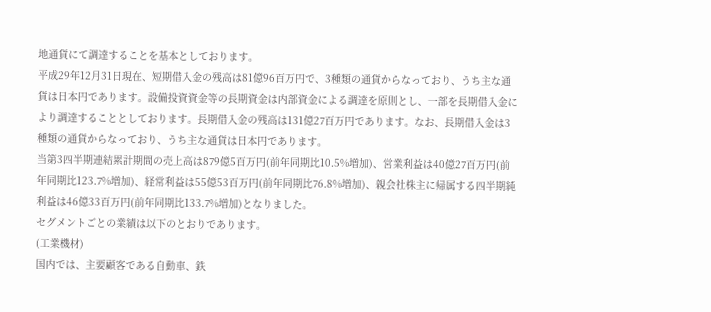地通貨にて調達することを基本としております。
平成29年12月31日現在、短期借入金の残高は81億96百万円で、3種類の通貨からなっており、うち主な通貨は日本円であります。設備投資資金等の長期資金は内部資金による調達を原則とし、一部を長期借入金により調達することとしております。長期借入金の残高は131億27百万円であります。なお、長期借入金は3種類の通貨からなっており、うち主な通貨は日本円であります。
当第3四半期連結累計期間の売上高は879億5百万円(前年同期比10.5%増加)、営業利益は40億27百万円(前年同期比123.7%増加)、経常利益は55億53百万円(前年同期比76.8%増加)、親会社株主に帰属する四半期純利益は46億33百万円(前年同期比133.7%増加)となりました。
セグメントごとの業績は以下のとおりであります。
(工業機材)
国内では、主要顧客である自動車、鉄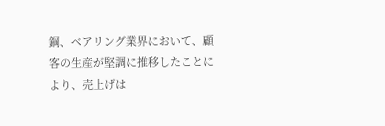鋼、ベアリング業界において、顧客の生産が堅調に推移したことにより、売上げは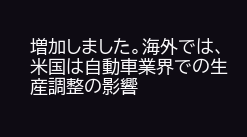増加しました。海外では、米国は自動車業界での生産調整の影響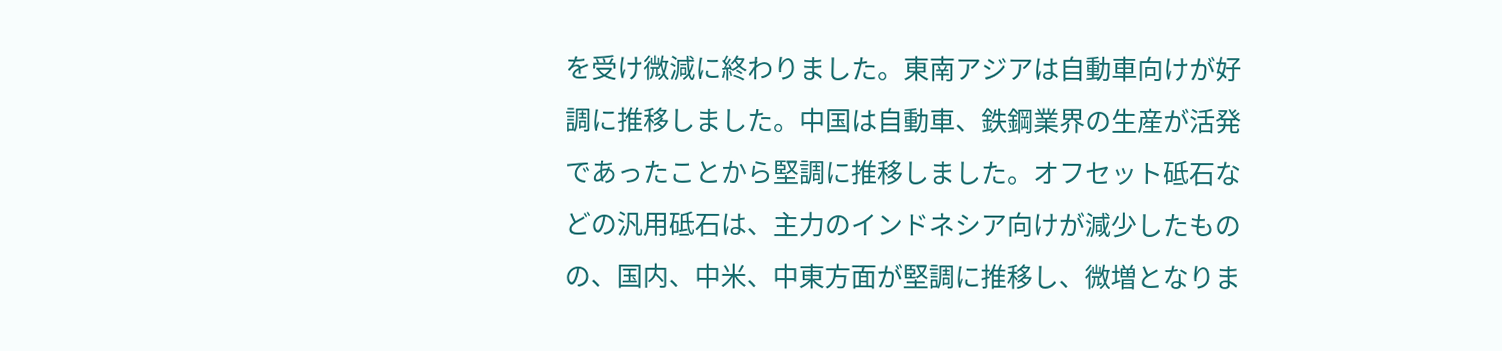を受け微減に終わりました。東南アジアは自動車向けが好調に推移しました。中国は自動車、鉄鋼業界の生産が活発であったことから堅調に推移しました。オフセット砥石などの汎用砥石は、主力のインドネシア向けが減少したものの、国内、中米、中東方面が堅調に推移し、微増となりま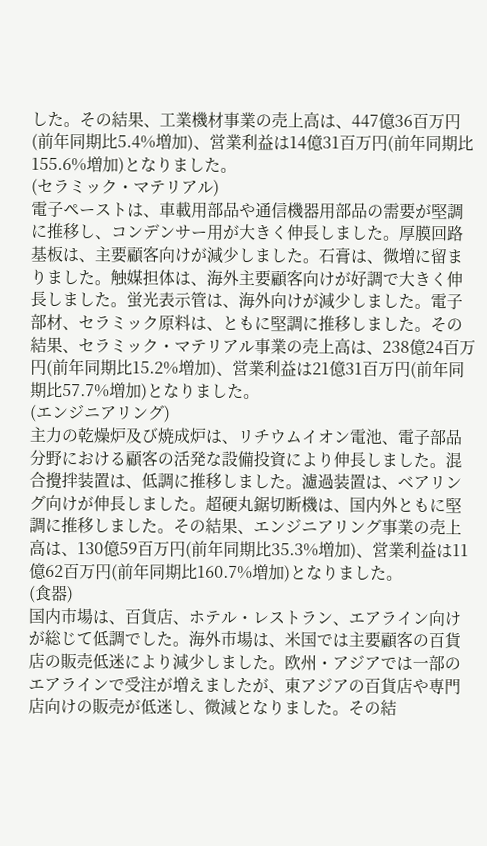した。その結果、工業機材事業の売上高は、447億36百万円(前年同期比5.4%増加)、営業利益は14億31百万円(前年同期比155.6%増加)となりました。
(セラミック・マテリアル)
電子ペーストは、車載用部品や通信機器用部品の需要が堅調に推移し、コンデンサー用が大きく伸長しました。厚膜回路基板は、主要顧客向けが減少しました。石膏は、微増に留まりました。触媒担体は、海外主要顧客向けが好調で大きく伸長しました。蛍光表示管は、海外向けが減少しました。電子部材、セラミック原料は、ともに堅調に推移しました。その結果、セラミック・マテリアル事業の売上高は、238億24百万円(前年同期比15.2%増加)、営業利益は21億31百万円(前年同期比57.7%増加)となりました。
(エンジニアリング)
主力の乾燥炉及び焼成炉は、リチウムイオン電池、電子部品分野における顧客の活発な設備投資により伸長しました。混合攪拌装置は、低調に推移しました。濾過装置は、ベアリング向けが伸長しました。超硬丸鋸切断機は、国内外ともに堅調に推移しました。その結果、エンジニアリング事業の売上高は、130億59百万円(前年同期比35.3%増加)、営業利益は11億62百万円(前年同期比160.7%増加)となりました。
(食器)
国内市場は、百貨店、ホテル・レストラン、エアライン向けが総じて低調でした。海外市場は、米国では主要顧客の百貨店の販売低迷により減少しました。欧州・アジアでは一部のエアラインで受注が増えましたが、東アジアの百貨店や専門店向けの販売が低迷し、微減となりました。その結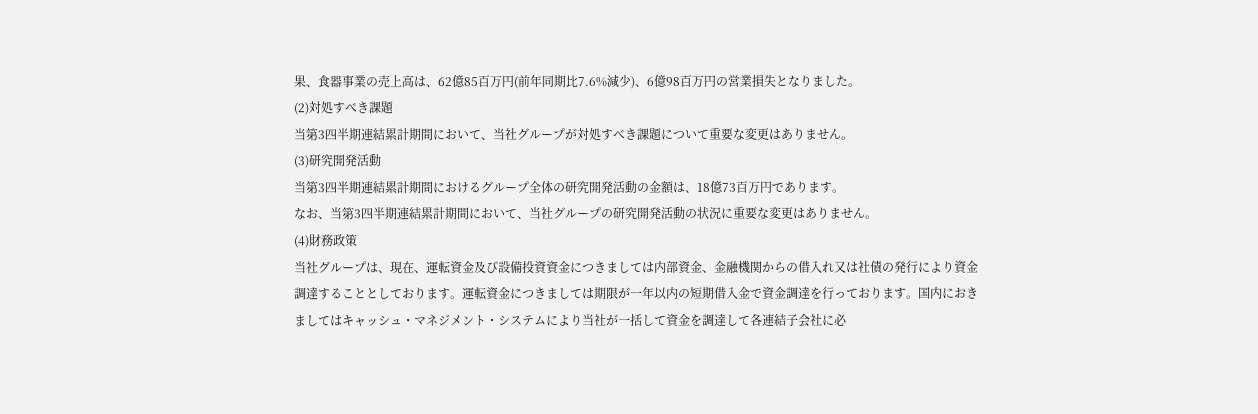果、食器事業の売上高は、62億85百万円(前年同期比7.6%減少)、6億98百万円の営業損失となりました。
(2)対処すべき課題
当第3四半期連結累計期間において、当社グループが対処すべき課題について重要な変更はありません。
(3)研究開発活動
当第3四半期連結累計期間におけるグループ全体の研究開発活動の金額は、18億73百万円であります。
なお、当第3四半期連結累計期間において、当社グループの研究開発活動の状況に重要な変更はありません。
(4)財務政策
当社グループは、現在、運転資金及び設備投資資金につきましては内部資金、金融機関からの借入れ又は社債の発行により資金調達することとしております。運転資金につきましては期限が一年以内の短期借入金で資金調達を行っております。国内におきましてはキャッシュ・マネジメント・システムにより当社が一括して資金を調達して各連結子会社に必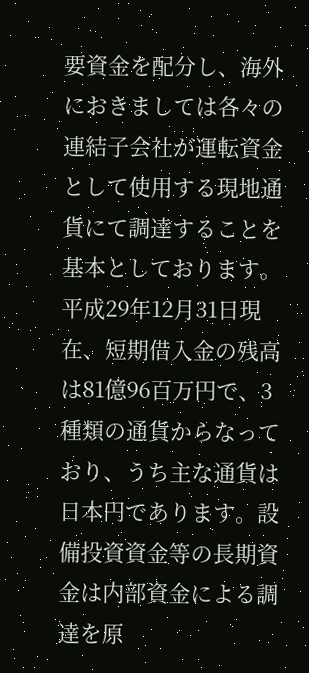要資金を配分し、海外におきましては各々の連結子会社が運転資金として使用する現地通貨にて調達することを基本としております。
平成29年12月31日現在、短期借入金の残高は81億96百万円で、3種類の通貨からなっており、うち主な通貨は日本円であります。設備投資資金等の長期資金は内部資金による調達を原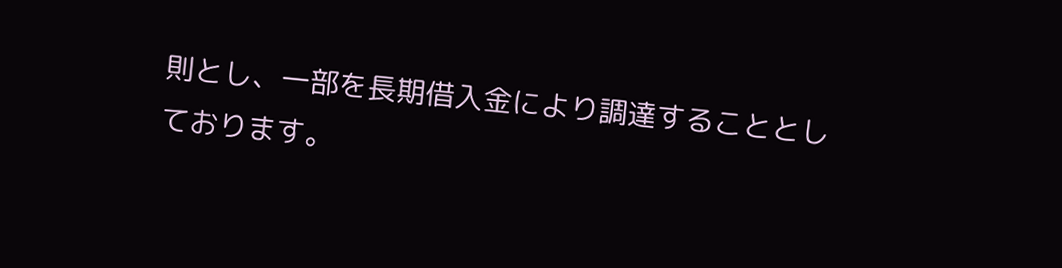則とし、一部を長期借入金により調達することとしております。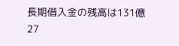長期借入金の残高は131億27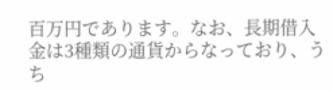百万円であります。なお、長期借入金は3種類の通貨からなっており、うち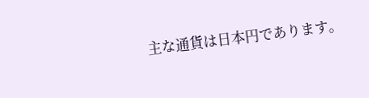主な通貨は日本円であります。